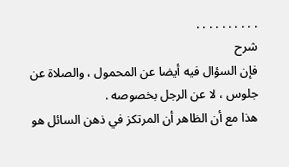. . . . . . . . . .
شرح
فإن السؤال فيه أيضا عن المحمول ، والصلاة عن جلوس ، لا عن الرجل بخصوصه .
هذا مع أن الظاهر أن المرتكز في ذهن السائل هو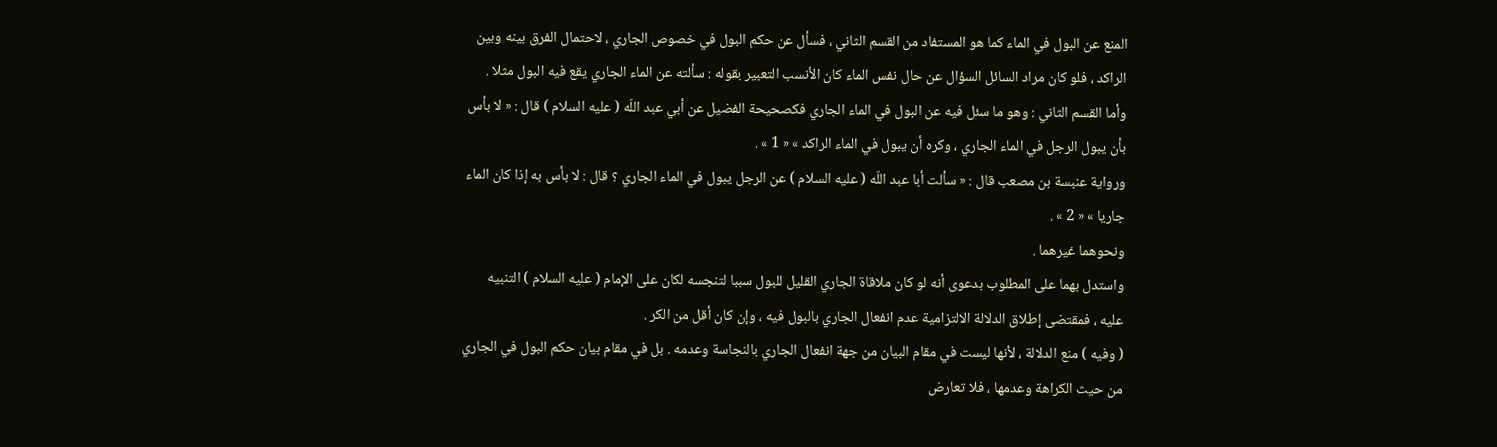المنع عن البول في الماء كما هو المستفاد من القسم الثاني ، فسأل عن حكم البول في خصوص الجاري ، لاحتمال الفرق بينه وبين الراكد ، فلو كان مراد السائل السؤال عن حال نفس الماء كان الأنسب التعبير بقوله : سألته عن الماء الجاري يقع فيه البول مثلا .
وأما القسم الثاني : وهو ما سئل فيه عن البول في الماء الجاري فكصحيحة الفضيل عن أبي عبد اللّه ( عليه السلام ) قال : « لا بأس بأن يبول الرجل في الماء الجاري ، وكره أن يبول في الماء الراكد » « 1 » .
ورواية عنبسة بن مصعب قال : « سألت أبا عبد اللّه ( عليه السلام ) عن الرجل يبول في الماء الجاري ؟ قال : لا بأس به إذا كان الماء جاريا » « 2 » .
ونحوهما غيرهما .
واستدل بهما على المطلوب بدعوى أنه لو كان ملاقاة الجاري القليل للبول سببا لتنجسه لكان على الإمام ( عليه السلام ) التنبيه عليه ، فمقتضى إطلاق الدلالة الالتزامية عدم انفعال الجاري بالبول فيه ، وإن كان أقل من الكر .
( وفيه ) منع الدلالة ، لأنها ليست في مقام البيان من جهة انفعال الجاري بالنجاسة وعدمه . بل في مقام بيان حكم البول في الجاري من حيث الكراهة وعدمها ، فلا تعارض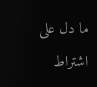ما دل على اشتراط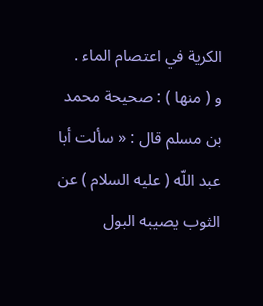الكرية في اعتصام الماء .
و ( منها ) : صحيحة محمد بن مسلم قال : « سألت أبا عبد اللّه ( عليه السلام ) عن الثوب يصيبه البول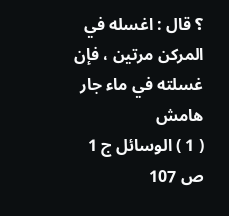؟ قال : اغسله في المركن مرتين ، فإن غسلته في ماء جار
هامش
( 1 ) الوسائل ج 1 ص 107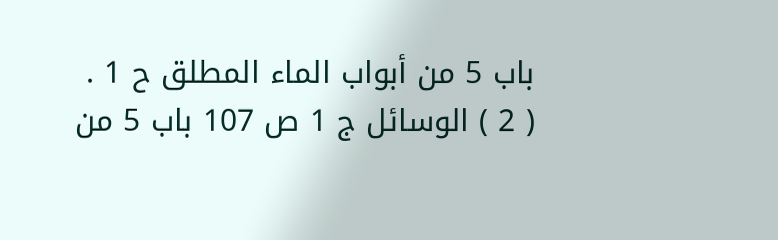باب 5 من أبواب الماء المطلق ح 1 .
( 2 ) الوسائل ج 1 ص 107 باب 5 من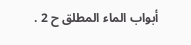أبواب الماء المطلق ح 2 .